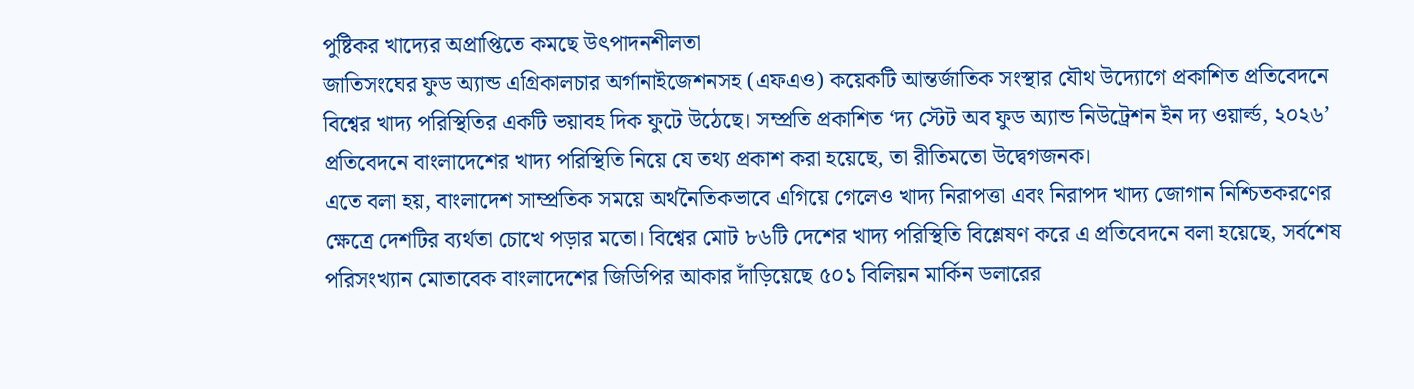পুষ্টিকর খাদ্যের অপ্রাপ্তিতে কমছে উৎপাদনশীলতা
জাতিসংঘের ফুড অ্যান্ড এগ্রিকালচার অর্গানাইজেশনসহ (এফএও) কয়েকটি আন্তর্জাতিক সংস্থার যৌথ উদ্যোগে প্রকাশিত প্রতিবেদনে বিশ্বের খাদ্য পরিস্থিতির একটি ভয়াবহ দিক ফুটে উঠেছে। সম্প্রতি প্রকাশিত ‘দ্য স্টেট অব ফুড অ্যান্ড নিউট্রেশন ইন দ্য ওয়ার্ল্ড, ২০২৬’ প্রতিবেদনে বাংলাদেশের খাদ্য পরিস্থিতি নিয়ে যে তথ্য প্রকাশ করা হয়েছে, তা রীতিমতো উদ্বেগজনক।
এতে বলা হয়, বাংলাদেশ সাম্প্রতিক সময়ে অর্থনৈতিকভাবে এগিয়ে গেলেও খাদ্য নিরাপত্তা এবং নিরাপদ খাদ্য জোগান নিশ্চিতকরণের ক্ষেত্রে দেশটির ব্যর্থতা চোখে পড়ার মতো। বিশ্বের মোট ৮৬টি দেশের খাদ্য পরিস্থিতি বিশ্লেষণ করে এ প্রতিবেদনে বলা হয়েছে, সর্বশেষ পরিসংখ্যান মোতাবেক বাংলাদেশের জিডিপির আকার দাঁড়িয়েছে ৫০১ বিলিয়ন মার্কিন ডলারের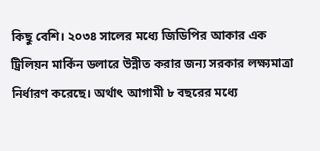কিছু বেশি। ২০৩৪ সালের মধ্যে জিডিপির আকার এক ট্রিলিয়ন মার্কিন ডলারে উন্নীত করার জন্য সরকার লক্ষ্যমাত্রা নির্ধারণ করেছে। অর্থাৎ আগামী ৮ বছরের মধ্যে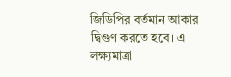জিডিপির বর্তমান আকার দ্বিগুণ করতে হবে। এ লক্ষ্যমাত্রা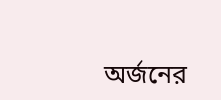অর্জনের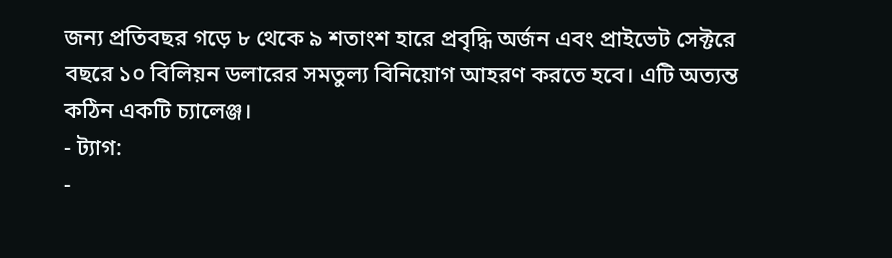জন্য প্রতিবছর গড়ে ৮ থেকে ৯ শতাংশ হারে প্রবৃদ্ধি অর্জন এবং প্রাইভেট সেক্টরে বছরে ১০ বিলিয়ন ডলারের সমতুল্য বিনিয়োগ আহরণ করতে হবে। এটি অত্যন্ত কঠিন একটি চ্যালেঞ্জ।
- ট্যাগ:
-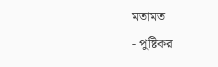মতামত
- পুষ্টিকর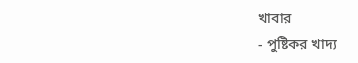খাবার
- পুষ্টিকর খাদ্য